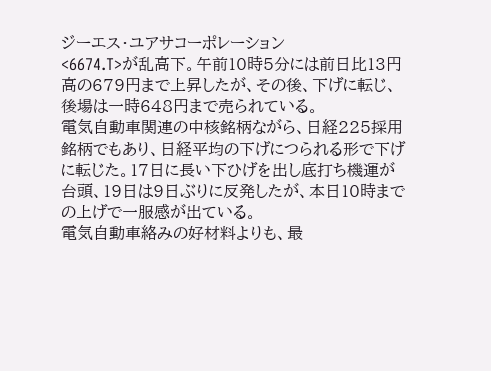ジーエス・ユアサコーポレーション
<6674.T>が乱高下。午前10時5分には前日比13円高の679円まで上昇したが、その後、下げに転じ、後場は一時648円まで売られている。
電気自動車関連の中核銘柄ながら、日経225採用銘柄でもあり、日経平均の下げにつられる形で下げに転じた。17日に長い下ひげを出し底打ち機運が台頭、19日は9日ぶりに反発したが、本日10時までの上げで一服感が出ている。
電気自動車絡みの好材料よりも、最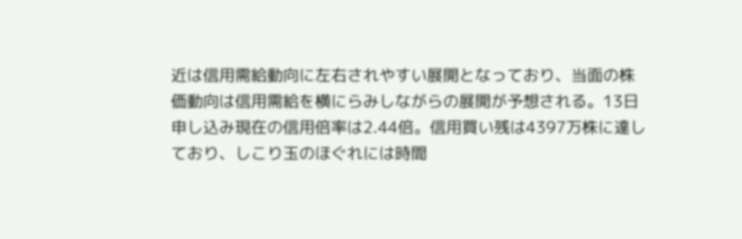近は信用需給動向に左右されやすい展開となっており、当面の株価動向は信用需給を横にらみしながらの展開が予想される。13日申し込み現在の信用倍率は2.44倍。信用買い残は4397万株に達しており、しこり玉のほぐれには時間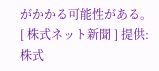がかかる可能性がある。
[ 株式ネット新聞 ] 提供:株式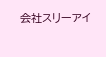会社スリーアイ